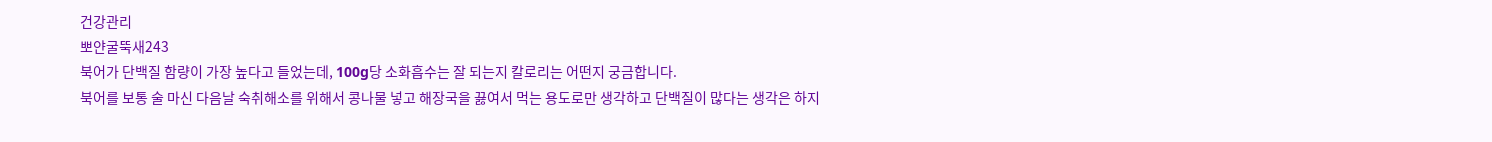건강관리
뽀얀굴뚝새243
북어가 단백질 함량이 가장 높다고 들었는데, 100g당 소화흡수는 잘 되는지 칼로리는 어떤지 궁금합니다.
북어를 보통 술 마신 다음날 숙취해소를 위해서 콩나물 넣고 해장국을 끓여서 먹는 용도로만 생각하고 단백질이 많다는 생각은 하지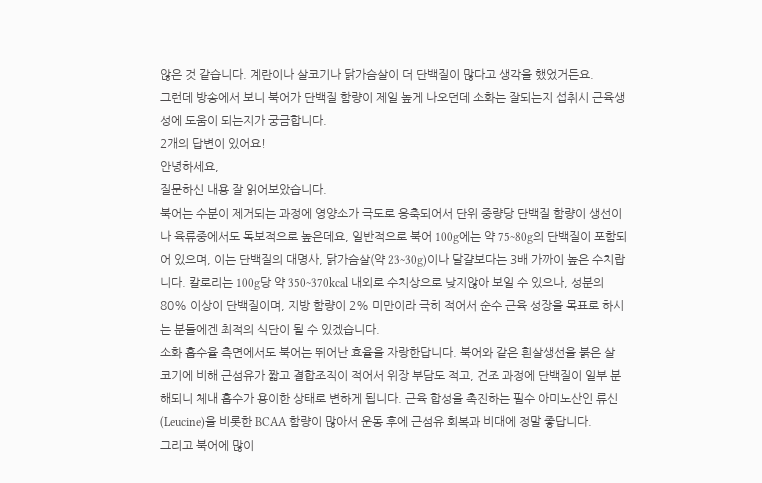않은 것 같습니다. 계란이나 살코기나 닭가슴살이 더 단백질이 많다고 생각을 했었거든요.
그런데 방송에서 보니 북어가 단백질 함량이 제일 높게 나오던데 소화는 잘되는지 섭취시 근육생성에 도움이 되는지가 궁금합니다.
2개의 답변이 있어요!
안녕하세요,
질문하신 내용 잘 읽어보았습니다.
북어는 수분이 제거되는 과정에 영양소가 극도로 응축되어서 단위 중량당 단백질 함량이 생선이나 육류중에서도 독보적으로 높은데요, 일반적으로 북어 100g에는 약 75~80g의 단백질이 포함되어 있으며, 이는 단백질의 대명사, 닭가슴살(약 23~30g)이나 달걀보다는 3배 가까이 높은 수치랍니다. 칼로리는 100g당 약 350~370kcal 내외로 수치상으로 낮지않아 보일 수 있으나, 성분의 80% 이상이 단백질이며, 지방 함량이 2% 미만이라 극히 적어서 순수 근육 성장을 목표로 하시는 분들에겐 최적의 식단이 될 수 있겠습니다.
소화 흡수율 측면에서도 북어는 뛰어난 효율을 자랑한답니다. 북어와 같은 흰살생선을 붉은 살 코기에 비해 근섬유가 짧고 결합조직이 적어서 위장 부담도 적고, 건조 과정에 단백질이 일부 분해되니 체내 흡수가 용이한 상태로 변하게 됩니다. 근육 합성을 촉진하는 필수 아미노산인 류신(Leucine)을 비롯한 BCAA 함량이 많아서 운동 후에 근섬유 회복과 비대에 정말 좋답니다.
그리고 북어에 많이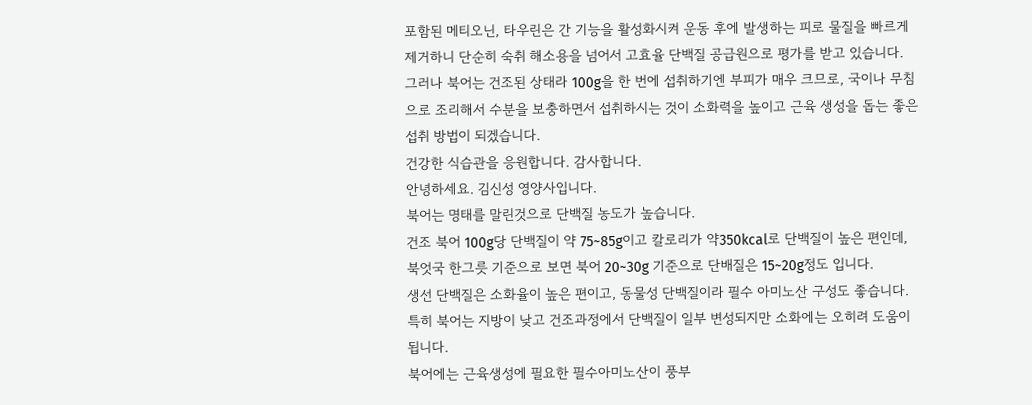포함된 메티오닌, 타우린은 간 기능을 활성화시켜 운동 후에 발생하는 피로 물질을 빠르게 제거하니 단순히 숙취 해소용을 넘어서 고효율 단백질 공급원으로 평가를 받고 있습니다. 그러나 북어는 건조된 상태라 100g을 한 번에 섭취하기엔 부피가 매우 크므로, 국이나 무침으로 조리해서 수분을 보충하면서 섭취하시는 것이 소화력을 높이고 근육 생성을 돕는 좋은 섭취 방법이 되겠습니다.
건강한 식습관을 응원합니다. 감사합니다.
안녕하세요. 김신성 영양사입니다.
북어는 명태를 말린것으로 단백질 농도가 높습니다.
건조 북어 100g당 단백질이 약 75~85g이고 칼로리가 약350kcal로 단백질이 높은 편인데,
북엇국 한그릇 기준으로 보면 북어 20~30g 기준으로 단배질은 15~20g정도 입니다.
생선 단백질은 소화율이 높은 편이고, 동물성 단백질이라 필수 아미노산 구성도 좋습니다.
특히 북어는 지방이 낮고 건조과정에서 단백질이 일부 변성되지만 소화에는 오히려 도움이 됩니다.
북어에는 근육생성에 필요한 필수아미노산이 풍부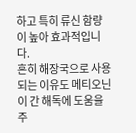하고 특히 류신 함량이 높아 효과적입니다.
흔히 해장국으로 사용되는 이유도 메티오닌이 간 해독에 도움을 주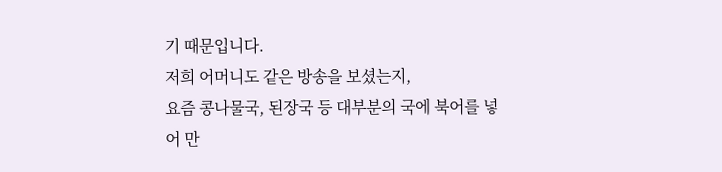기 때문입니다.
저희 어머니도 같은 방송을 보셨는지,
요즘 콩나물국, 된장국 등 대부분의 국에 북어를 넣어 만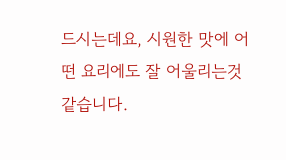드시는데요, 시원한 맛에 어떤 요리에도 잘 어울리는것 같습니다.